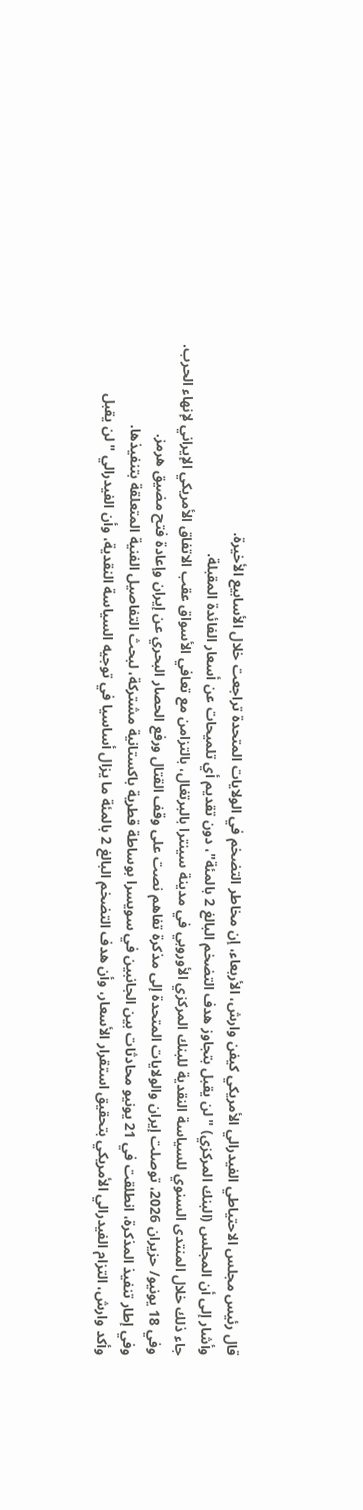قال رئيس مجلس الاحتياطي الفيدرالي الأمريكي كيفن وارش، الأربعاء، إن مخاطر التضخم في الولايات المتحدة تراجعت خلال الأسابيع الأخيرة.
وأشار إلى أن المجلس (البنك المركزي) "لن يقبل بتجاوز هدف التضخم البالغ 2 بالمئة"، دون تقديم أي تلميحات عن أسعار الفائدة المقبلة.
جاء ذلك خلال المنتدى السنوي للسياسة النقدية للبنك المركزي الأوروبي في مدينة سينترا بالبرتغال، بالتزامن مع تعافي الأسواق عقب الاتفاق الأمريكي الإيراني لإنهاء الحرب.
وفي 18 يونيو/ حزيران 2026، توصلت إيران والولايات المتحدة إلى مذكرة تفاهم نصت على وقف القتال ورفع الحصار البحري عن إيران وإعادة فتح مضيق هرمز.
وفي إطار تنفيذ المذكرة، انطلقت في 21 يونيو محادثات بين الجانبين في سويسرا بوساطة قطرية باكستانية مشتركة، لبحث التفاصيل الفنية المتعلقة بتنفيذها.
وأكد وارش، التزام الفيدرالي الأمريكي بتحقيق استقرار الأسعار، وأن هدف التضخم البالغ 2 بالمئة ما يزال أساسيا في توجيه السياسة النقدية، وأن الفيدرالي "لن يقبل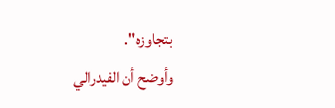بتجاوزه".
وأوضح أن الفيدرالي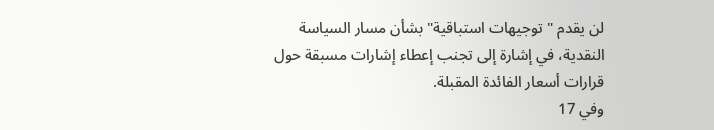لن يقدم "توجيهات استباقية" بشأن مسار السياسة النقدية، في إشارة إلى تجنب إعطاء إشارات مسبقة حول قرارات أسعار الفائدة المقبلة.
وفي 17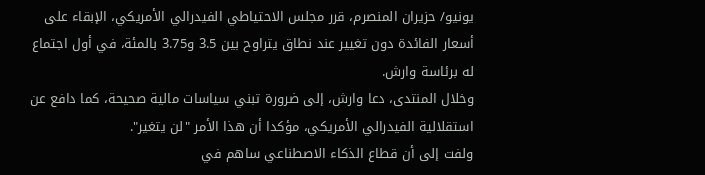يونيو/ حزيران المنصرم، قرر مجلس الاحتياطي الفيدرالي الأمريكي، الإبقاء على أسعار الفائدة دون تغيير عند نطاق يتراوح بين 3.5 و3.75 بالمئة، في أول اجتماع له برئاسة وارش.
وخلال المنتدى، دعا وارش، إلى ضرورة تبني سياسات مالية صحيحة، كما دافع عن استقلالية الفيدرالي الأمريكي، مؤكدا أن هذا الأمر "لن يتغير".
ولفت إلى أن قطاع الذكاء الاصطناعي ساهم في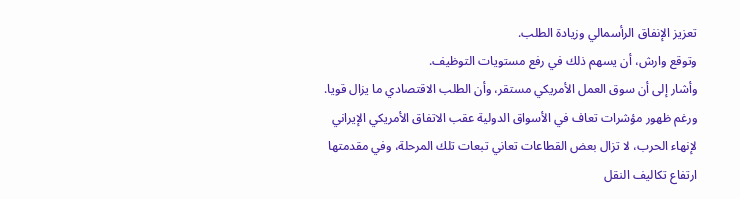تعزيز الإنفاق الرأسمالي وزيادة الطلب.
وتوقع وارش، أن يسهم ذلك في رفع مستويات التوظيف.
وأشار إلى أن سوق العمل الأمريكي مستقر، وأن الطلب الاقتصادي ما يزال قويا.
ورغم ظهور مؤشرات تعاف في الأسواق الدولية عقب الاتفاق الأمريكي الإيراني لإنهاء الحرب، لا تزال بعض القطاعات تعاني تبعات تلك المرحلة، وفي مقدمتها ارتفاع تكاليف النقل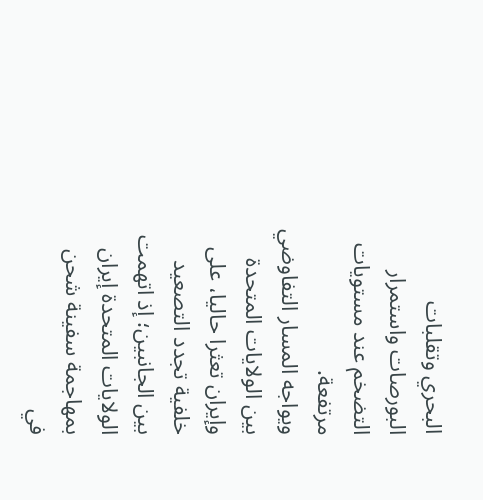البحري وتقلبات البورصات واستمرار التضخم عند مستويات مرتفعة.
ويواجه المسار التفاوضي بين الولايات المتحدة وإيران تعثرا حاليا، على خلفية تجدد التصعيد بين الجانبين؛ إذ اتهمت الولايات المتحدة إيران بمهاجمة سفينة شحن في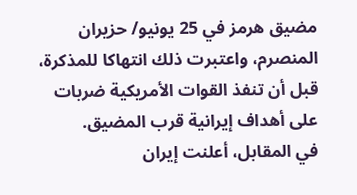مضيق هرمز في 25 يونيو/ حزيران المنصرم، واعتبرت ذلك انتهاكا للمذكرة، قبل أن تنفذ القوات الأمريكية ضربات على أهداف إيرانية قرب المضيق.
في المقابل، أعلنت إيران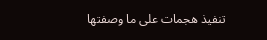تنفيذ هجمات على ما وصفتها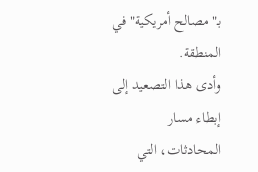بـ"مصالح أمريكية" في المنطقة.
وأدى هذا التصعيد إلى إبطاء مسار المحادثات، التي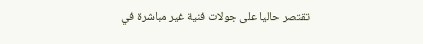تقتصر حاليا على جولات فنية غير مباشرة في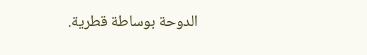الدوحة بوساطة قطرية.